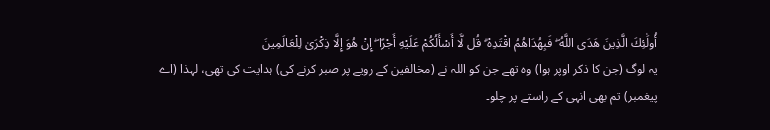أُولَٰئِكَ الَّذِينَ هَدَى اللَّهُ ۖ فَبِهُدَاهُمُ اقْتَدِهْ ۗ قُل لَّا أَسْأَلُكُمْ عَلَيْهِ أَجْرًا ۖ إِنْ هُوَ إِلَّا ذِكْرَىٰ لِلْعَالَمِينَ
یہ لوگ (جن کا ذکر اوپر ہوا) وہ تھے جن کو اللہ نے (مخالفین کے رویے پر صبر کرنے کی) ہدایت کی تھی، لہذا (اے پیغمبر) تم بھی انہی کے راستے پر چلو۔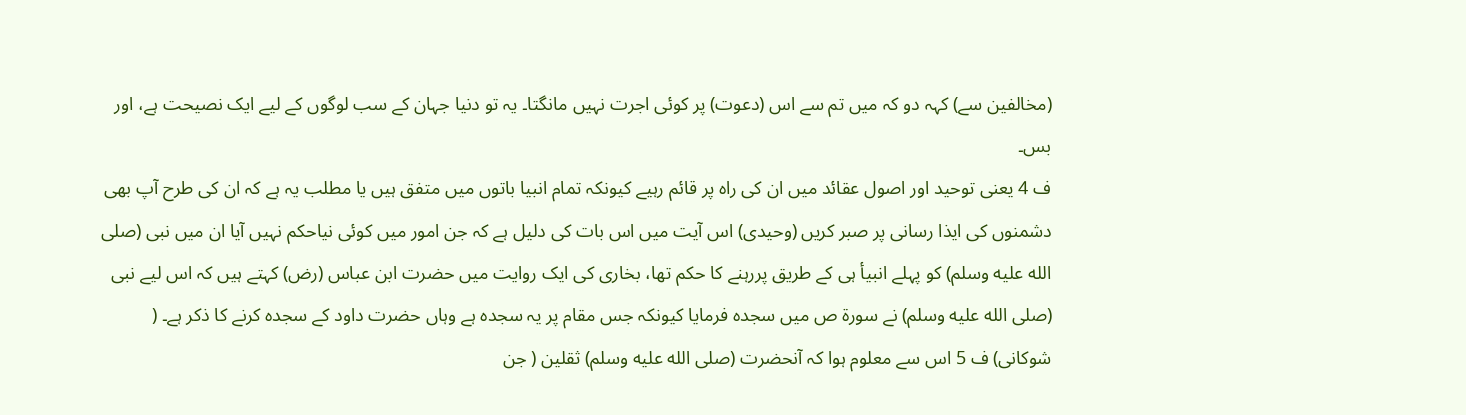(مخالفین سے) کہہ دو کہ میں تم سے اس (دعوت) پر کوئی اجرت نہیں مانگتا۔ یہ تو دنیا جہان کے سب لوگوں کے لیے ایک نصیحت ہے، اور بس۔
ف 4 یعنی توحید اور اصول عقائد میں ان کی راہ پر قائم رہیے کیونکہ تمام انبیا باتوں میں متفق ہیں یا مطلب یہ ہے کہ ان کی طرح آپ بھی دشمنوں کی ایذا رسانی پر صبر کریں (وحیدی) اس آیت میں اس بات کی دلیل ہے کہ جن امور میں کوئی نیاحکم نہیں آیا ان میں نبی (صلى الله عليه وسلم) کو پہلے انبیأ ہی کے طریق پررہنے کا حکم تھا، بخاری کی ایک روایت میں حضرت ابن عباس (رض) کہتے ہیں کہ اس لیے نبی (صلى الله عليه وسلم) نے سورۃ ص میں سجدہ فرمایا کیونکہ جس مقام پر یہ سجدہ ہے وہاں حضرت داود کے سجدہ کرنے کا ذکر ہے۔ ( شوکانی) ف 5 اس سے معلوم ہوا کہ آنحضرت (صلى الله عليه وسلم) ثقلین ( جن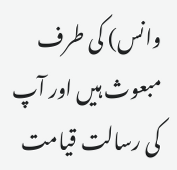وانس) کی طرف مبعوث ہیں اور آپ کی رسالت قیامت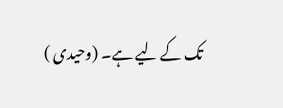تک کے لیے ہے۔ (وحیدی )